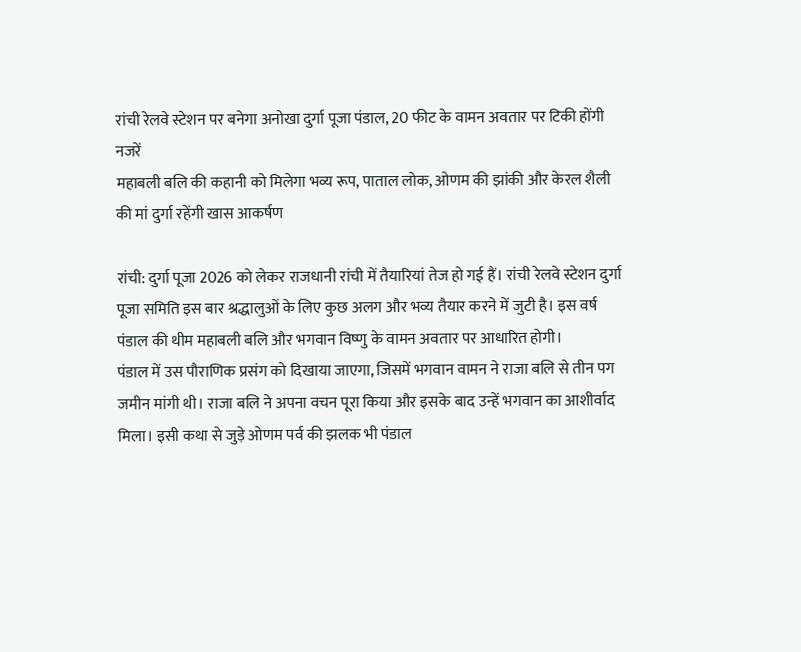रांची रेलवे स्टेशन पर बनेगा अनोखा दुर्गा पूजा पंडाल, 20 फीट के वामन अवतार पर टिकी होंगी नजरें
महाबली बलि की कहानी को मिलेगा भव्य रूप, पाताल लोक, ओणम की झांकी और केरल शैली की मां दुर्गा रहेंगी खास आकर्षण

रांची: दुर्गा पूजा 2026 को लेकर राजधानी रांची में तैयारियां तेज हो गई हैं। रांची रेलवे स्टेशन दुर्गा पूजा समिति इस बार श्रद्धालुओं के लिए कुछ अलग और भव्य तैयार करने में जुटी है। इस वर्ष पंडाल की थीम महाबली बलि और भगवान विष्णु के वामन अवतार पर आधारित होगी।
पंडाल में उस पौराणिक प्रसंग को दिखाया जाएगा, जिसमें भगवान वामन ने राजा बलि से तीन पग जमीन मांगी थी। राजा बलि ने अपना वचन पूरा किया और इसके बाद उन्हें भगवान का आशीर्वाद मिला। इसी कथा से जुड़े ओणम पर्व की झलक भी पंडाल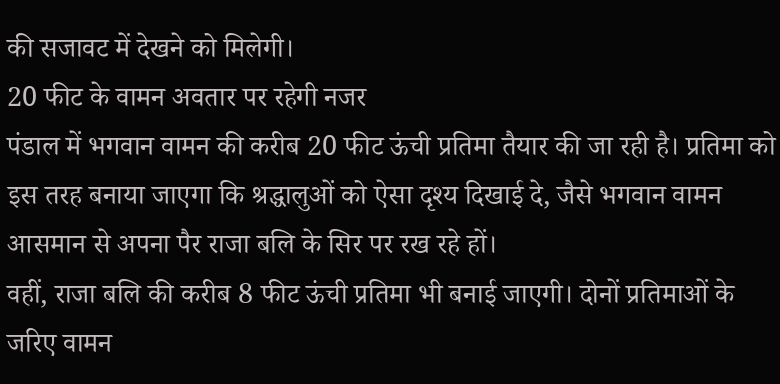की सजावट में देखने को मिलेगी।
20 फीट के वामन अवतार पर रहेगी नजर
पंडाल में भगवान वामन की करीब 20 फीट ऊंची प्रतिमा तैयार की जा रही है। प्रतिमा को इस तरह बनाया जाएगा कि श्रद्धालुओं को ऐसा दृश्य दिखाई दे, जैसे भगवान वामन आसमान से अपना पैर राजा बलि के सिर पर रख रहे हों।
वहीं, राजा बलि की करीब 8 फीट ऊंची प्रतिमा भी बनाई जाएगी। दोनों प्रतिमाओं के जरिए वामन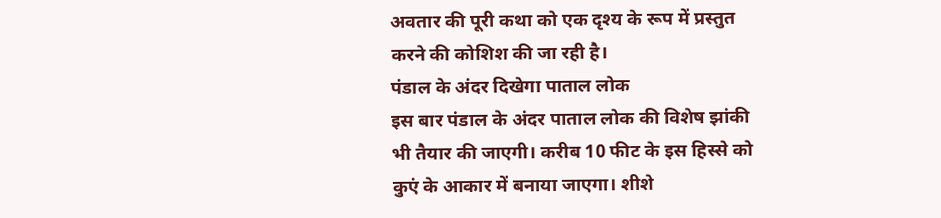अवतार की पूरी कथा को एक दृश्य के रूप में प्रस्तुत करने की कोशिश की जा रही है।
पंडाल के अंदर दिखेगा पाताल लोक
इस बार पंडाल के अंदर पाताल लोक की विशेष झांकी भी तैयार की जाएगी। करीब 10 फीट के इस हिस्से को कुएं के आकार में बनाया जाएगा। शीशे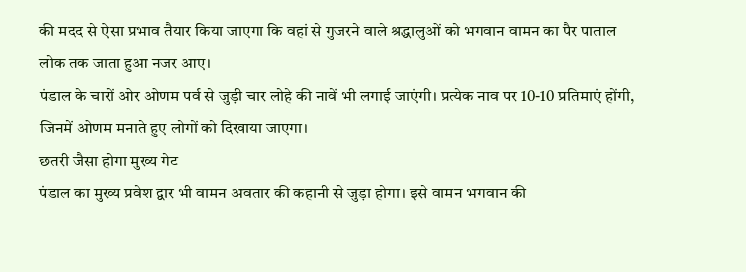की मदद से ऐसा प्रभाव तैयार किया जाएगा कि वहां से गुजरने वाले श्रद्धालुओं को भगवान वामन का पैर पाताल लोक तक जाता हुआ नजर आए।
पंडाल के चारों ओर ओणम पर्व से जुड़ी चार लोहे की नावें भी लगाई जाएंगी। प्रत्येक नाव पर 10-10 प्रतिमाएं होंगी, जिनमें ओणम मनाते हुए लोगों को दिखाया जाएगा।
छतरी जैसा होगा मुख्य गेट
पंडाल का मुख्य प्रवेश द्वार भी वामन अवतार की कहानी से जुड़ा होगा। इसे वामन भगवान की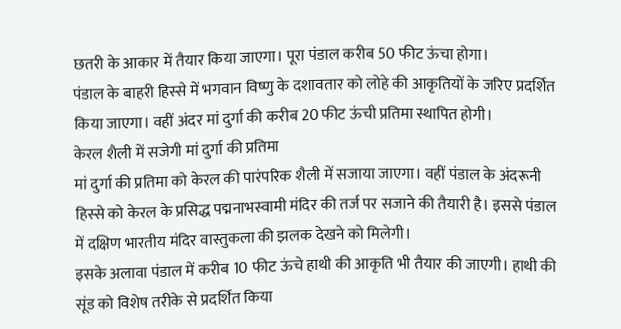छतरी के आकार में तैयार किया जाएगा। पूरा पंडाल करीब 50 फीट ऊंचा होगा।
पंडाल के बाहरी हिस्से में भगवान विष्णु के दशावतार को लोहे की आकृतियों के जरिए प्रदर्शित किया जाएगा। वहीं अंदर मां दुर्गा की करीब 20 फीट ऊंची प्रतिमा स्थापित होगी।
केरल शैली में सजेगी मां दुर्गा की प्रतिमा
मां दुर्गा की प्रतिमा को केरल की पारंपरिक शैली में सजाया जाएगा। वहीं पंडाल के अंदरूनी हिस्से को केरल के प्रसिद्ध पद्मनाभस्वामी मंदिर की तर्ज पर सजाने की तैयारी है। इससे पंडाल में दक्षिण भारतीय मंदिर वास्तुकला की झलक देखने को मिलेगी।
इसके अलावा पंडाल में करीब 10 फीट ऊंचे हाथी की आकृति भी तैयार की जाएगी। हाथी की सूंड को विशेष तरीके से प्रदर्शित किया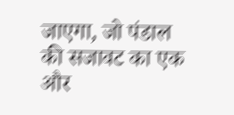जाएगा, जो पंडाल की सजावट का एक और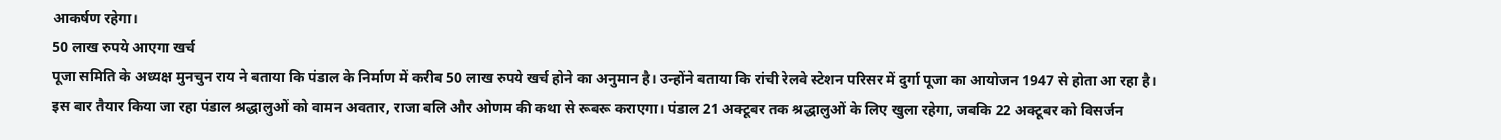आकर्षण रहेगा।
50 लाख रुपये आएगा खर्च
पूजा समिति के अध्यक्ष मुनचुन राय ने बताया कि पंडाल के निर्माण में करीब 50 लाख रुपये खर्च होने का अनुमान है। उन्होंने बताया कि रांची रेलवे स्टेशन परिसर में दुर्गा पूजा का आयोजन 1947 से होता आ रहा है।
इस बार तैयार किया जा रहा पंडाल श्रद्धालुओं को वामन अवतार, राजा बलि और ओणम की कथा से रूबरू कराएगा। पंडाल 21 अक्टूबर तक श्रद्धालुओं के लिए खुला रहेगा, जबकि 22 अक्टूबर को विसर्जन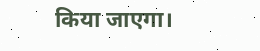किया जाएगा।